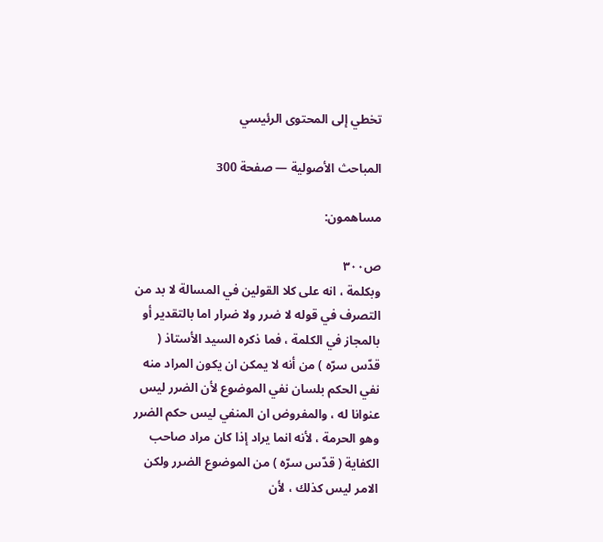تخطي إلى المحتوى الرئيسي

المباحث الأصولية — صفحة 300

مساهمون:

ص٣٠٠
وبكلمة ، انه على كلا القولين في المسالة لا بد من التصرف في قوله لا ضرر ولا ضرار اما بالتقدير أو بالمجاز في الكلمة ، فما ذكره السيد الأستاذ ( قدّس سرّه ) من أنه لا يمكن ان يكون المراد منه نفي الحكم بلسان نفي الموضوع لأن الضرر ليس عنوانا له ، والمفروض ان المنفي ليس حكم الضرر وهو الحرمة ، لأنه انما يراد إذا كان مراد صاحب الكفاية ( قدّس سرّه ) من الموضوع الضرر ولكن الامر ليس كذلك ، لأن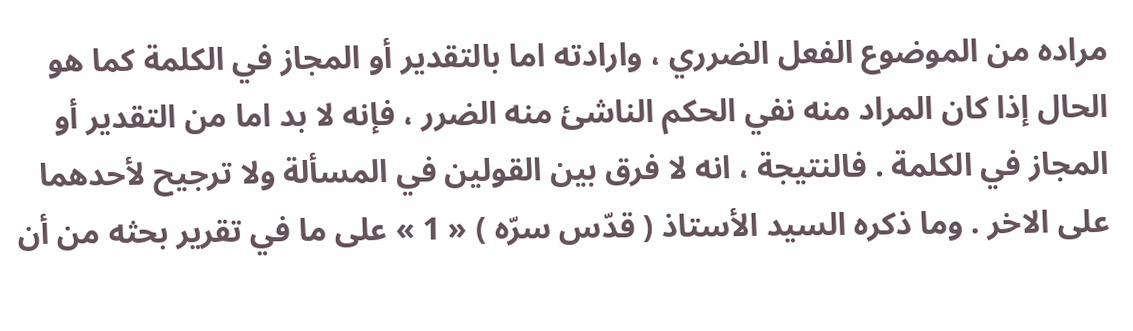مراده من الموضوع الفعل الضرري ، وارادته اما بالتقدير أو المجاز في الكلمة كما هو الحال إذا كان المراد منه نفي الحكم الناشئ منه الضرر ، فإنه لا بد اما من التقدير أو المجاز في الكلمة . فالنتيجة ، انه لا فرق بين القولين في المسألة ولا ترجيح لأحدهما على الاخر . وما ذكره السيد الأستاذ ( قدّس سرّه ) « 1 » على ما في تقرير بحثه من أن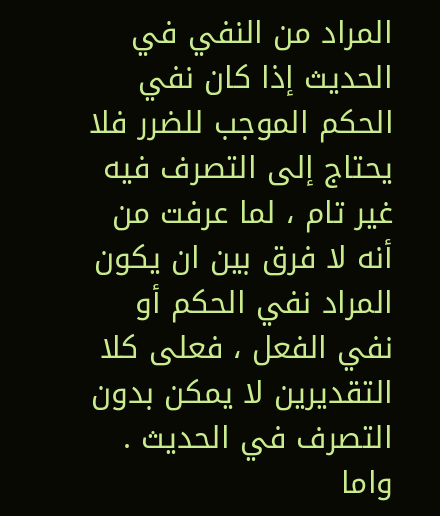المراد من النفي في الحديث إذا كان نفي الحكم الموجب للضرر فلا يحتاج إلى التصرف فيه غير تام ، لما عرفت من أنه لا فرق بين ان يكون المراد نفي الحكم أو نفي الفعل ، فعلى كلا التقديرين لا يمكن بدون التصرف في الحديث . واما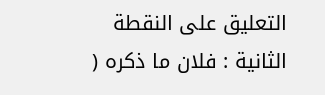التعليق على النقطة الثانية : فلان ما ذكره (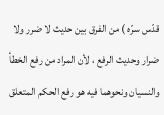قدّس سرّه ) من الفرق بين حديث لا ضرر ولا ضرار وحديث الرفع ، لأن المراد من رفع الخطأ والنسيان ونحوهما فيه هو رفع الحكم المتعلق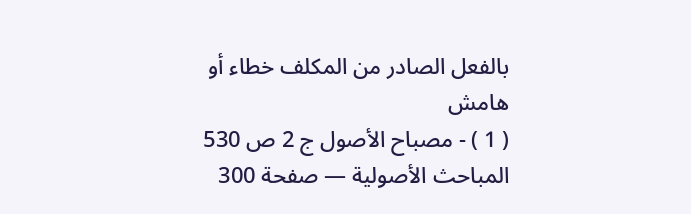بالفعل الصادر من المكلف خطاء أو
هامش
( 1 ) - مصباح الأصول ج 2 ص 530
المباحث الأصولية — صفحة 300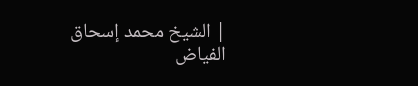| الشيخ محمد إسحاق الفياض